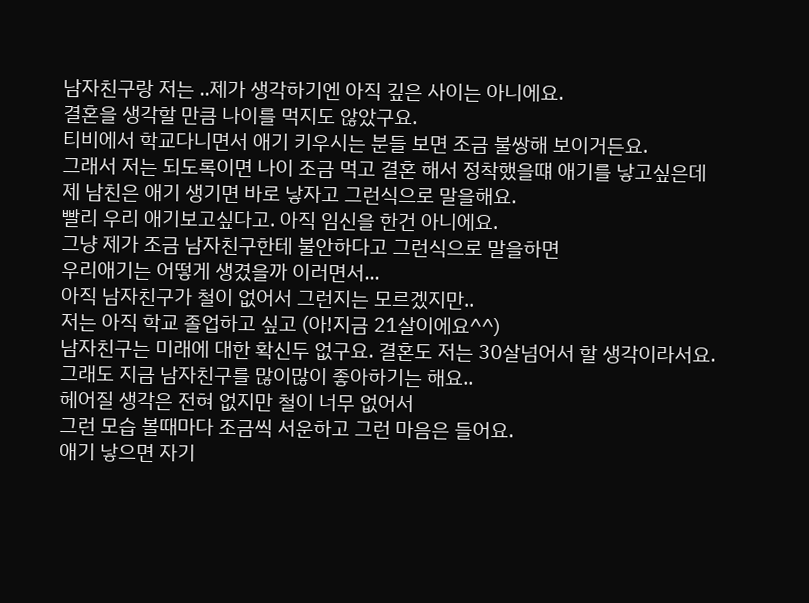남자친구랑 저는 ..제가 생각하기엔 아직 깊은 사이는 아니에요.
결혼을 생각할 만큼 나이를 먹지도 않았구요.
티비에서 학교다니면서 애기 키우시는 분들 보면 조금 불쌍해 보이거든요.
그래서 저는 되도록이면 나이 조금 먹고 결혼 해서 정착했을떄 애기를 낳고싶은데
제 남친은 애기 생기면 바로 낳자고 그런식으로 말을해요.
빨리 우리 애기보고싶다고. 아직 임신을 한건 아니에요.
그냥 제가 조금 남자친구한테 불안하다고 그런식으로 말을하면
우리애기는 어떻게 생겼을까 이러면서...
아직 남자친구가 철이 없어서 그런지는 모르겠지만..
저는 아직 학교 졸업하고 싶고 (아!지금 21살이에요^^)
남자친구는 미래에 대한 확신두 없구요. 결혼도 저는 30살넘어서 할 생각이라서요.
그래도 지금 남자친구를 많이많이 좋아하기는 해요..
헤어질 생각은 전혀 없지만 철이 너무 없어서
그런 모습 볼때마다 조금씩 서운하고 그런 마음은 들어요.
애기 낳으면 자기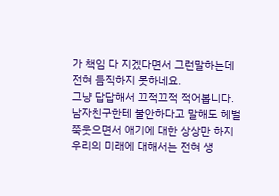가 책임 다 지겠다면서 그런말하는데 전혀 듬직하지 못하네요.
그냥 답답해서 끄적끄적 적어봅니다.
남자친구한테 불안하다고 말해도 헤벌쭉웃으면서 애기에 대한 상상만 하지
우리의 미래에 대해서는 전혀 생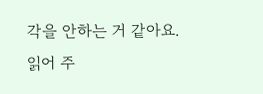각을 안하는 거 같아요.
읽어 주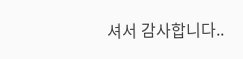셔서 감사합니다..